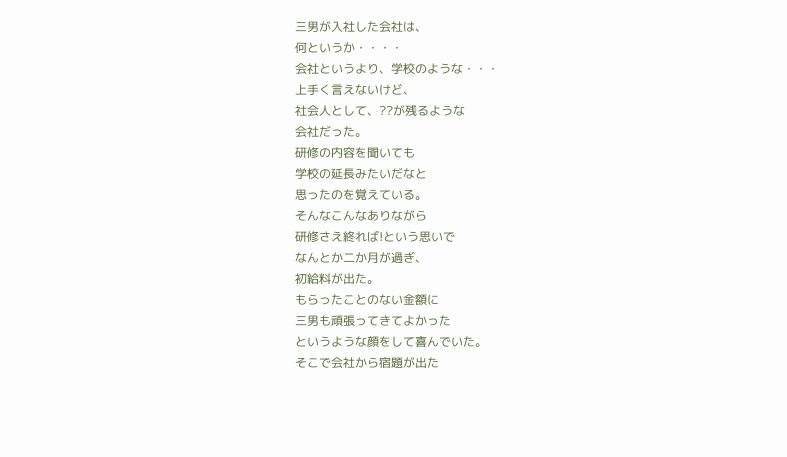三男が入社した会社は、
何というか・・・・
会社というより、学校のような・・・
上手く言えないけど、
社会人として、??が残るような
会社だった。
研修の内容を聞いても
学校の延長みたいだなと
思ったのを覚えている。
そんなこんなありながら
研修さえ終れば!という思いで
なんとか二か月が過ぎ、
初給料が出た。
もらったことのない金額に
三男も頑張ってきてよかった
というような顔をして喜んでいた。
そこで会社から宿題が出た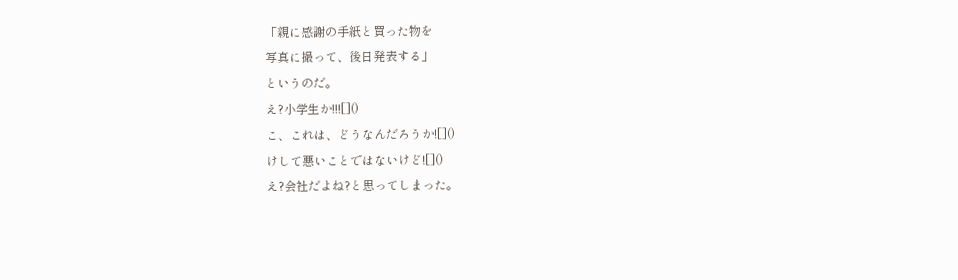「親に感謝の手紙と買った物を
写真に撮って、後日発表する」
というのだ。
え?小学生か!!![]()
こ、これは、どうなんだろうか![]()
けして悪いことではないけど![]()
え?会社だよね?と思ってしまった。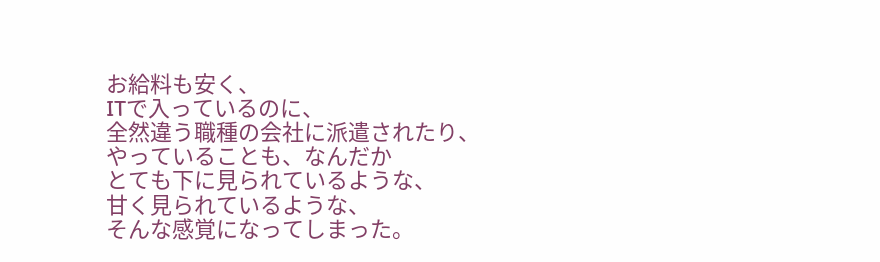お給料も安く、
ITで入っているのに、
全然違う職種の会社に派遣されたり、
やっていることも、なんだか
とても下に見られているような、
甘く見られているような、
そんな感覚になってしまった。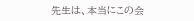先生は、本当にこの会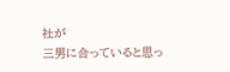社が
三男に合っていると思っ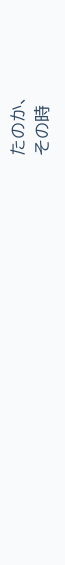たのか、
その時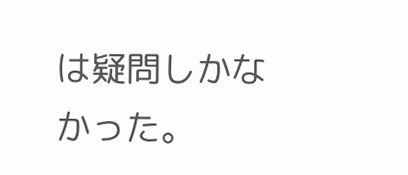は疑問しかなかった。